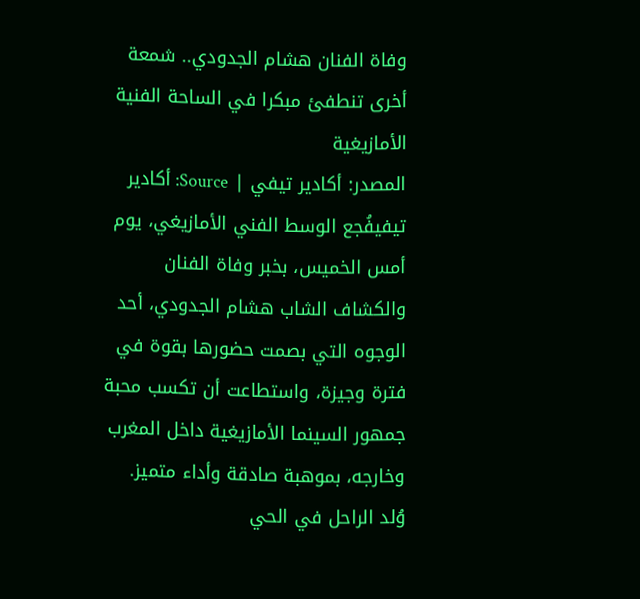وفاة الفنان هشام الجدودي.. شمعة أخرى تنطفئ مبكرا في الساحة الفنية الأمازيغية
المصدر: أكادير تيفي | Source: أكادير تيفيفُجع الوسط الفني الأمازيغي، يوم أمس الخميس، بخبر وفاة الفنان والكشاف الشاب هشام الجدودي، أحد الوجوه التي بصمت حضورها بقوة في فترة وجيزة، واستطاعت أن تكسب محبة جمهور السينما الأمازيغية داخل المغرب وخارجه، بموهبة صادقة وأداء متميز.
وُلد الراحل في الحي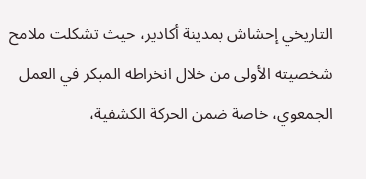التاريخي إحشاش بمدينة أكادير، حيث تشكلت ملامح شخصيته الأولى من خلال انخراطه المبكر في العمل الجمعوي، خاصة ضمن الحركة الكشفية،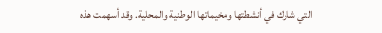التي شارك في أنشطتها ومخيماتها الوطنية والمحلية. وقد أسهمت هذه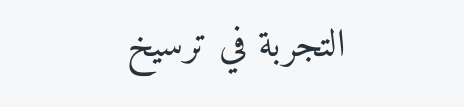التجربة في ترسيخ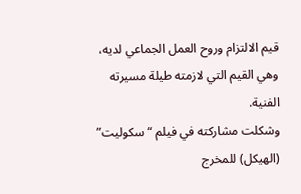قيم الالتزام وروح العمل الجماعي لديه، وهي القيم التي لازمته طيلة مسيرته الفنية.
وشكلت مشاركته في فيلم “سكوليت” (الهيكل) للمخرج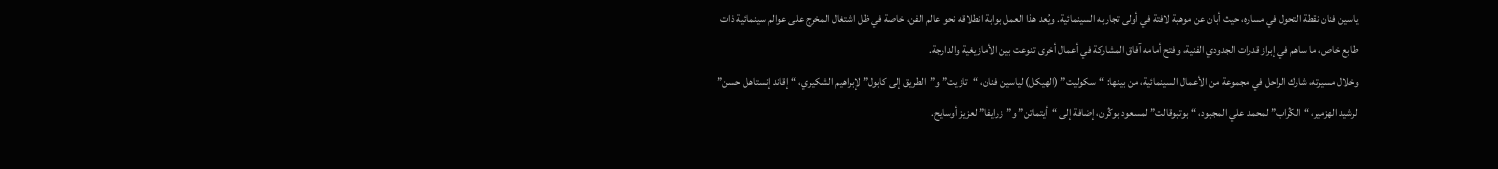ياسين فنان نقطة التحول في مساره، حيث أبان عن موهبة لافتة في أولى تجاربه السينمائية. ويُعد هذا العمل بوابة انطلاقه نحو عالم الفن، خاصة في ظل اشتغال المخرج على عوالم سينمائية ذات طابع خاص، ما ساهم في إبراز قدرات الجدودي الفنية، وفتح أمامه آفاق المشاركة في أعمال أخرى تنوعت بين الأمازيغية والدارجة.
وخلال مسيرته، شارك الراحل في مجموعة من الأعمال السينمائية، من بينها: “سكوليت” (الهيكل) لياسين فنان، “تازيت” و”الطريق إلى كابول” لإبراهيم الشكيري، “إقاند إنستاهل حسن” لرشيد الهزمير، “الڭراب” لمحمد علي المجبود، “بوتبوقالت” لمسعود بوڭرن، إضافة إلى “أيتماتن” و”زرايفا” لعزيز أوسايح.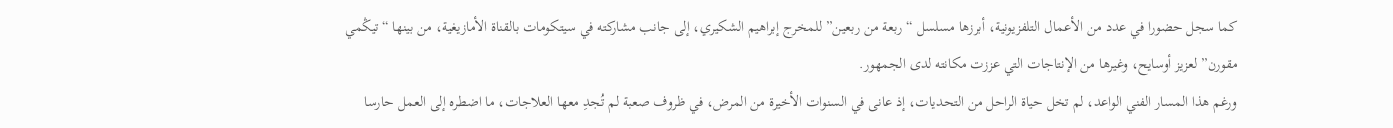كما سجل حضورا في عدد من الأعمال التلفزيونية، أبرزها مسلسل “ربعة من ربعين” للمخرج إبراهيم الشكيري، إلى جانب مشاركته في سيتكومات بالقناة الأمازيغية، من بينها “تيڭمي مقورن” لعزيز أوسايح، وغيرها من الإنتاجات التي عززت مكانته لدى الجمهور.
ورغم هذا المسار الفني الواعد، لم تخل حياة الراحل من التحديات، إذ عانى في السنوات الأخيرة من المرض، في ظروف صعبة لم تُجدِ معها العلاجات، ما اضطره إلى العمل حارسا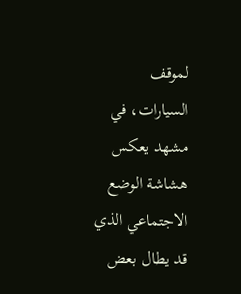لموقف السيارات، في مشهد يعكس هشاشة الوضع الاجتماعي الذي قد يطال بعض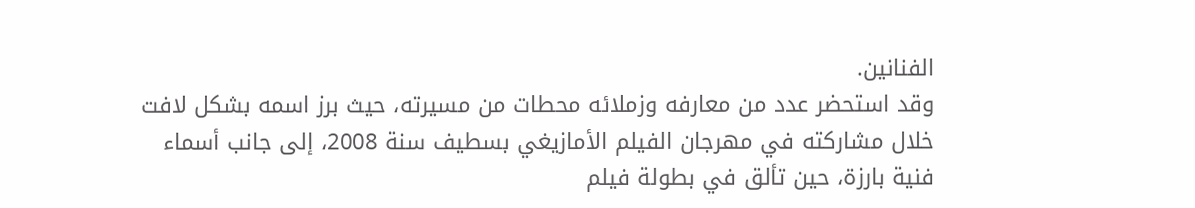الفنانين.
وقد استحضر عدد من معارفه وزملائه محطات من مسيرته، حيث برز اسمه بشكل لافت خلال مشاركته في مهرجان الفيلم الأمازيغي بسطيف سنة 2008، إلى جانب أسماء فنية بارزة، حين تألق في بطولة فيلم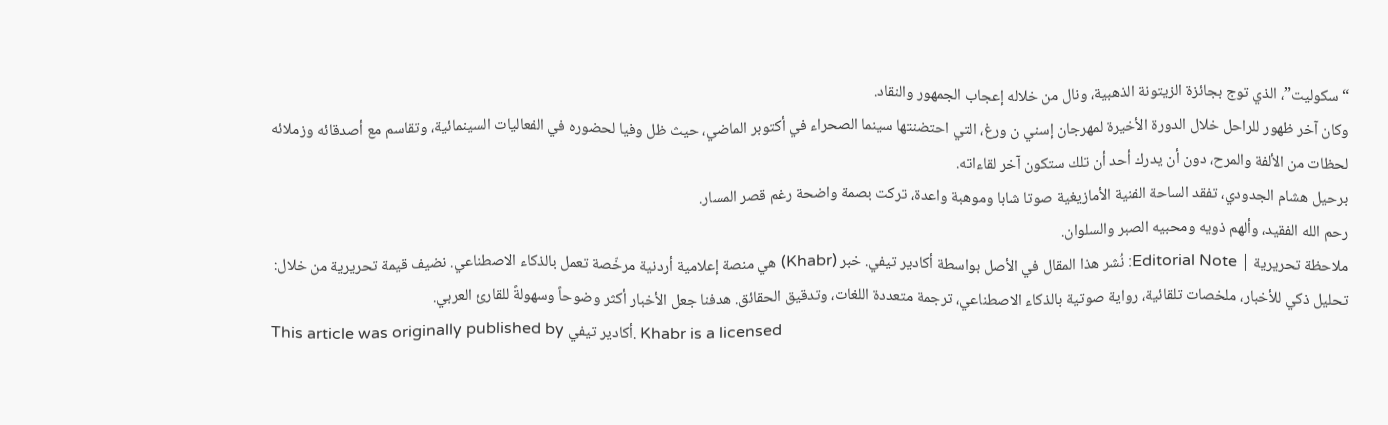“سكوليت”، الذي توج بجائزة الزيتونة الذهبية، ونال من خلاله إعجاب الجمهور والنقاد.
وكان آخر ظهور للراحل خلال الدورة الأخيرة لمهرجان إسني ن ورغ، التي احتضنتها سينما الصحراء في أكتوبر الماضي، حيث ظل وفيا لحضوره في الفعاليات السينمائية، وتقاسم مع أصدقائه وزملائه لحظات من الألفة والمرح، دون أن يدرك أحد أن تلك ستكون آخر لقاءاته.
برحيل هشام الجدودي، تفقد الساحة الفنية الأمازيغية صوتا شابا وموهبة واعدة، تركت بصمة واضحة رغم قصر المسار.
رحم الله الفقيد، وألهم ذويه ومحبيه الصبر والسلوان.
ملاحظة تحريرية | Editorial Note: نُشر هذا المقال في الأصل بواسطة أكادير تيفي. خبر (Khabr) هي منصة إعلامية أردنية مرخّصة تعمل بالذكاء الاصطناعي. نضيف قيمة تحريرية من خلال: تحليل ذكي للأخبار، ملخصات تلقائية، رواية صوتية بالذكاء الاصطناعي، ترجمة متعددة اللغات، وتدقيق الحقائق. هدفنا جعل الأخبار أكثر وضوحاً وسهولةً للقارئ العربي.
This article was originally published by أكادير تيفي. Khabr is a licensed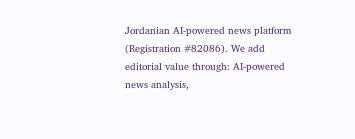Jordanian AI-powered news platform (Registration #82086). We add editorial value through: AI-powered news analysis,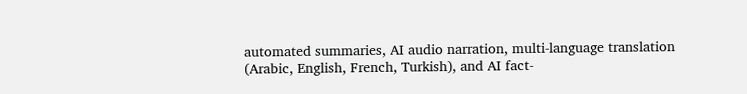automated summaries, AI audio narration, multi-language translation (Arabic, English, French, Turkish), and AI fact-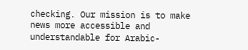checking. Our mission is to make news more accessible and understandable for Arabic-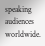speaking audiences worldwide.